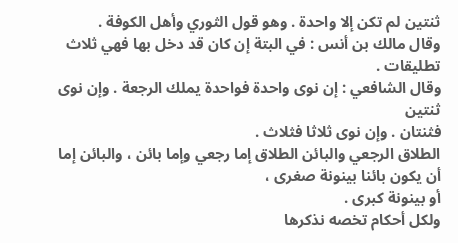ثنتين لم تكن إلا واحدة . وهو قول الثوري وأهل الكوفة .
وقال مالك بن أنس : في البتة إن كان قد دخل بها فهي ثلاث تطليقات .
وقال الشافعي : إن نوى واحدة فواحدة يملك الرجعة . وإن نوى ثنتين
فثنتان . وإن نوى ثلاثا فثلاث .
الطلاق الرجعي والبائن الطلاق إما رجعي وإما بائن ، والبائن إما أن يكون بائنا بينونة صغرى ،
أو بينونة كبرى .
ولكل أحكام تخصه نذكرها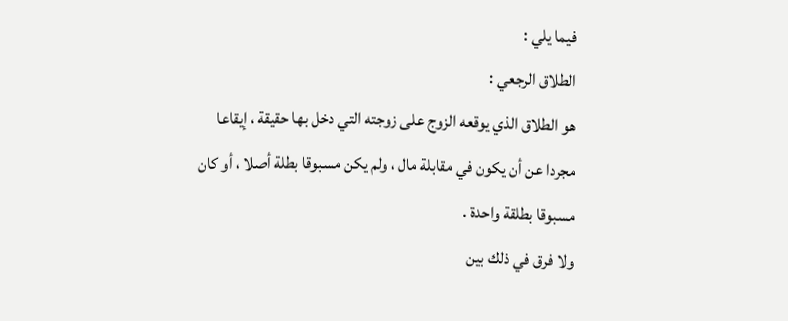فيما يلي :
الطلاق الرجعي :
هو الطلاق الذي يوقعه الزوج على زوجته التي دخل بها حقيقة ، إيقاعا
مجردا عن أن يكون في مقابلة مال ، ولم يكن مسبوقا بطلة أصلا ، أو كان
مسبوقا بطلقة واحدة .
ولا فرق في ذلك بين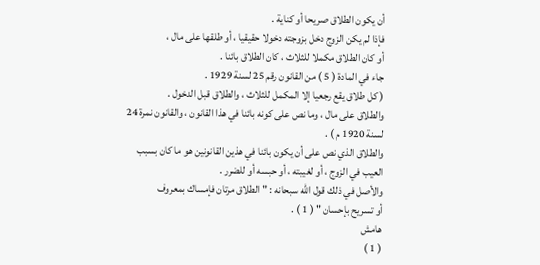أن يكون الطلاق صريحا أو كناية .
فإذا لم يكن الزوج دخل بزوجته دخولا حقيقيا ، أو طلقها على مال ،
أو كان الطلاق مكملا للثلاث ، كان الطلاق بائنا .
جاء في المادة ( 5 ) من القانون رقم 25 لسنة 1929 .
( كل طلاق يقع رجعيا إلا المكمل للثلاث ، والطلاق قبل الدخول .
والطلاق على مال ، وما نص على كونه بائنا في هذا القانون ، والقانون نمرة 24
لسنة 1920 م ) .
والطلاق الذي نص على أن يكون بائنا في هذين القانونين هو ما كان بسبب
العيب في الزوج ، أو لغيبته ، أو حبسه أو للضرر .
والأصل في ذلك قول الله سبحانه : " الطلاق مرتان فإمساك بمعروف
أو تسريح بإحسان " ( 1 ) .
هامش
( 1 )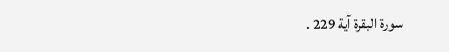سورة البقرة آية 229 .